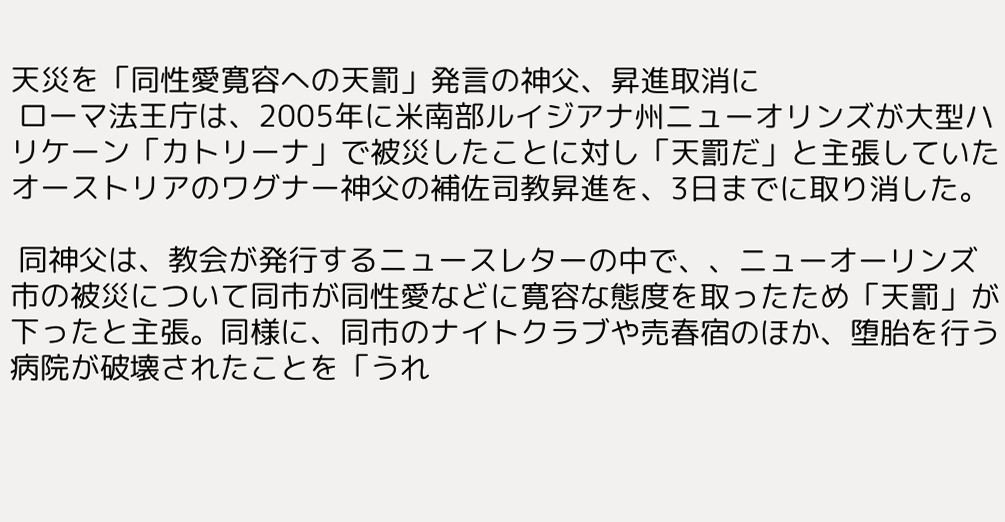天災を「同性愛寛容への天罰」発言の神父、昇進取消に
 ローマ法王庁は、2005年に米南部ルイジアナ州ニューオリンズが大型ハリケーン「カトリーナ」で被災したことに対し「天罰だ」と主張していたオーストリアのワグナー神父の補佐司教昇進を、3日までに取り消した。

 同神父は、教会が発行するニュースレターの中で、、ニューオーリンズ市の被災について同市が同性愛などに寛容な態度を取ったため「天罰」が下ったと主張。同様に、同市のナイトクラブや売春宿のほか、堕胎を行う病院が破壊されたことを「うれ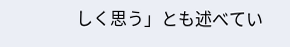しく思う」とも述べてい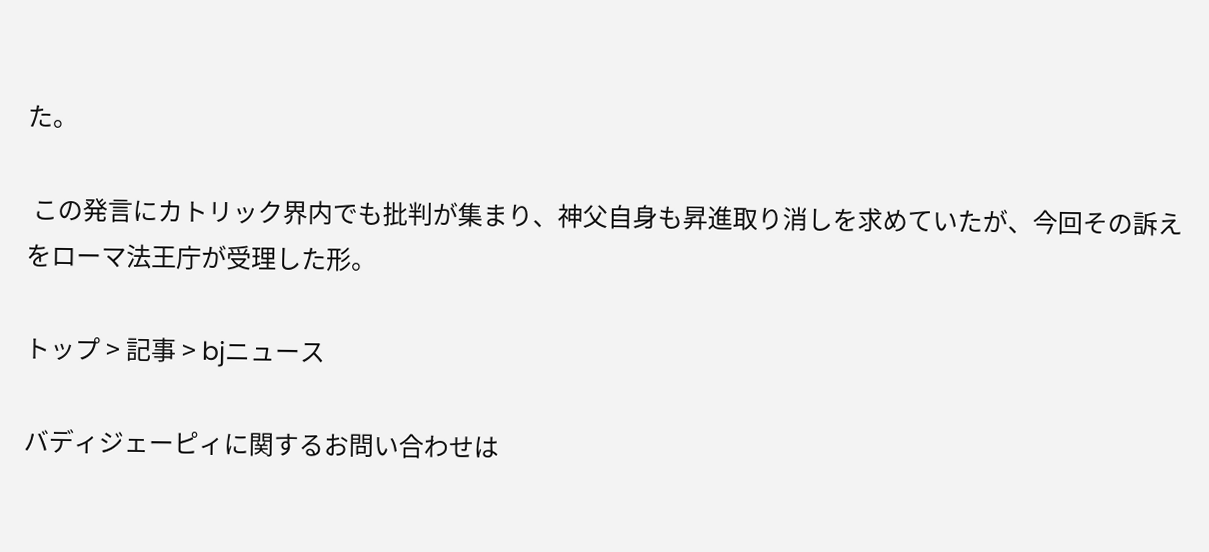た。

 この発言にカトリック界内でも批判が集まり、神父自身も昇進取り消しを求めていたが、今回その訴えをローマ法王庁が受理した形。

トップ > 記事 > bjニュース

バディジェーピィに関するお問い合わせは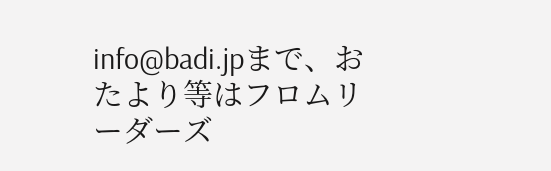info@badi.jpまで、おたより等はフロムリーダーズ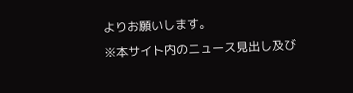よりお願いします。
※本サイト内のニュース見出し及び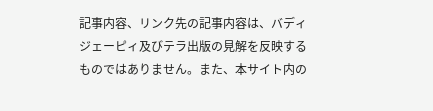記事内容、リンク先の記事内容は、バディジェーピィ及びテラ出版の見解を反映するものではありません。また、本サイト内の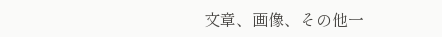文章、画像、その他一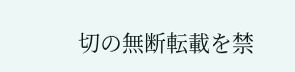切の無断転載を禁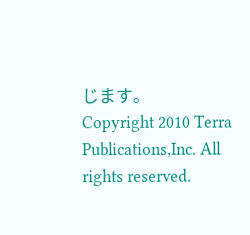じます。
Copyright 2010 Terra Publications,Inc. All rights reserved.